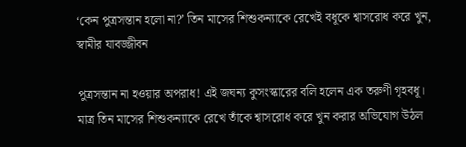‘কেন পুত্রসন্তান হলো না?’ তিন মাসের শিশুকন্যাকে রেখেই বধূকে শ্বাসরোধ করে খুন, স্বামীর যাবজ্জীবন

পুত্রসন্তান না হওয়ার অপরাধ! এই জঘন্য কুসংস্কারের বলি হলেন এক তরুণী গৃহবধূ। মাত্র তিন মাসের শিশুকন্যাকে রেখে তাঁকে শ্বাসরোধ করে খুন করার অভিযোগ উঠল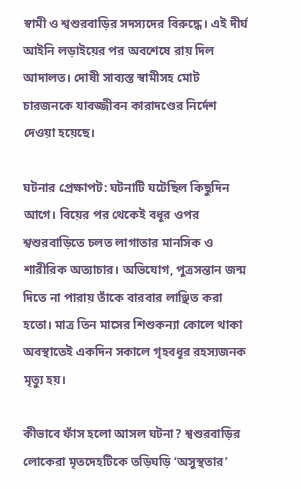স্বামী ও শ্বশুরবাড়ির সদস্যদের বিরুদ্ধে। এই দীর্ঘ আইনি লড়াইয়ের পর অবশেষে রায় দিল আদালত। দোষী সাব্যস্ত স্বামীসহ মোট চারজনকে যাবজ্জীবন কারাদণ্ডের নির্দেশ দেওয়া হয়েছে।

ঘটনার প্রেক্ষাপট: ঘটনাটি ঘটেছিল কিছুদিন আগে। বিয়ের পর থেকেই বধূর ওপর শ্বশুরবাড়িতে চলত লাগাতার মানসিক ও শারীরিক অত্যাচার। অভিযোগ, পুত্রসন্তান জন্ম দিতে না পারায় তাঁকে বারবার লাঞ্ছিত করা হতো। মাত্র তিন মাসের শিশুকন্যা কোলে থাকা অবস্থাতেই একদিন সকালে গৃহবধূর রহস্যজনক মৃত্যু হয়।

কীভাবে ফাঁস হলো আসল ঘটনা? শ্বশুরবাড়ির লোকেরা মৃতদেহটিকে তড়িঘড়ি ‘অসুস্থতার’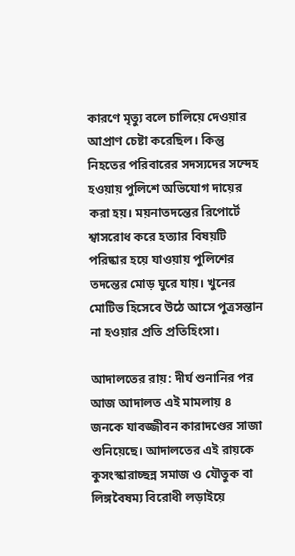কারণে মৃত্যু বলে চালিয়ে দেওয়ার আপ্রাণ চেষ্টা করেছিল। কিন্তু নিহতের পরিবারের সদস্যদের সন্দেহ হওয়ায় পুলিশে অভিযোগ দায়ের করা হয়। ময়নাতদন্তের রিপোর্টে শ্বাসরোধ করে হত্যার বিষয়টি পরিষ্কার হয়ে যাওয়ায় পুলিশের তদন্তের মোড় ঘুরে যায়। খুনের মোটিভ হিসেবে উঠে আসে পুত্রসন্তান না হওয়ার প্রতি প্রতিহিংসা।

আদালতের রায়: দীর্ঘ শুনানির পর আজ আদালত এই মামলায় ৪ জনকে যাবজ্জীবন কারাদণ্ডের সাজা শুনিয়েছে। আদালতের এই রায়কে কুসংস্কারাচ্ছন্ন সমাজ ও যৌতুক বা লিঙ্গবৈষম্য বিরোধী লড়াইয়ে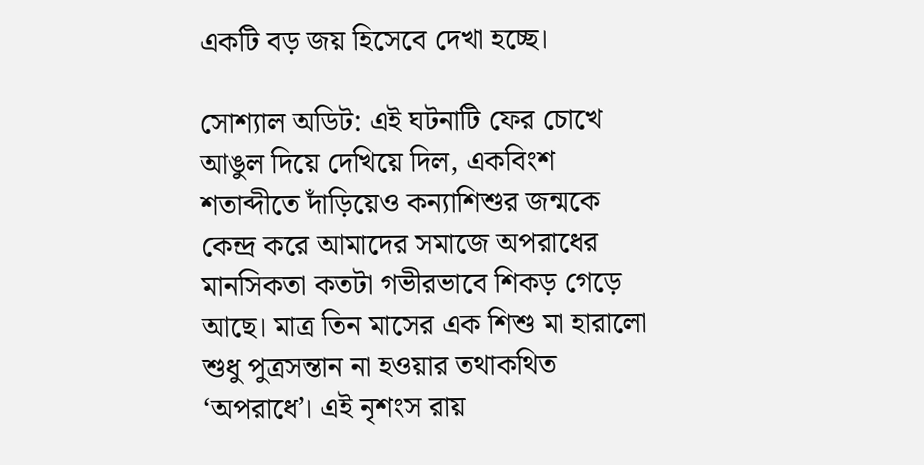একটি বড় জয় হিসেবে দেখা হচ্ছে।

সোশ্যাল অডিট: এই ঘটনাটি ফের চোখে আঙুল দিয়ে দেখিয়ে দিল, একবিংশ শতাব্দীতে দাঁড়িয়েও কন্যাশিশুর জন্মকে কেন্দ্র করে আমাদের সমাজে অপরাধের মানসিকতা কতটা গভীরভাবে শিকড় গেড়ে আছে। মাত্র তিন মাসের এক শিশু মা হারালো শুধু পুত্রসন্তান না হওয়ার তথাকথিত ‘অপরাধে’। এই নৃশংস রায়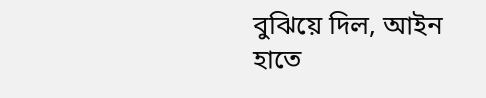বুঝিয়ে দিল, আইন হাতে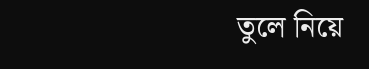তুলে নিয়ে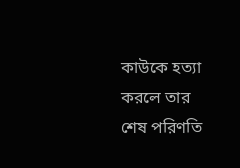কাউকে হত্যা করলে তার শেষ পরিণতি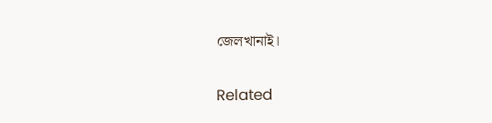জেলখানাই।

Related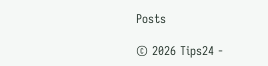Posts

© 2026 Tips24 -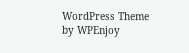WordPress Theme by WPEnjoy